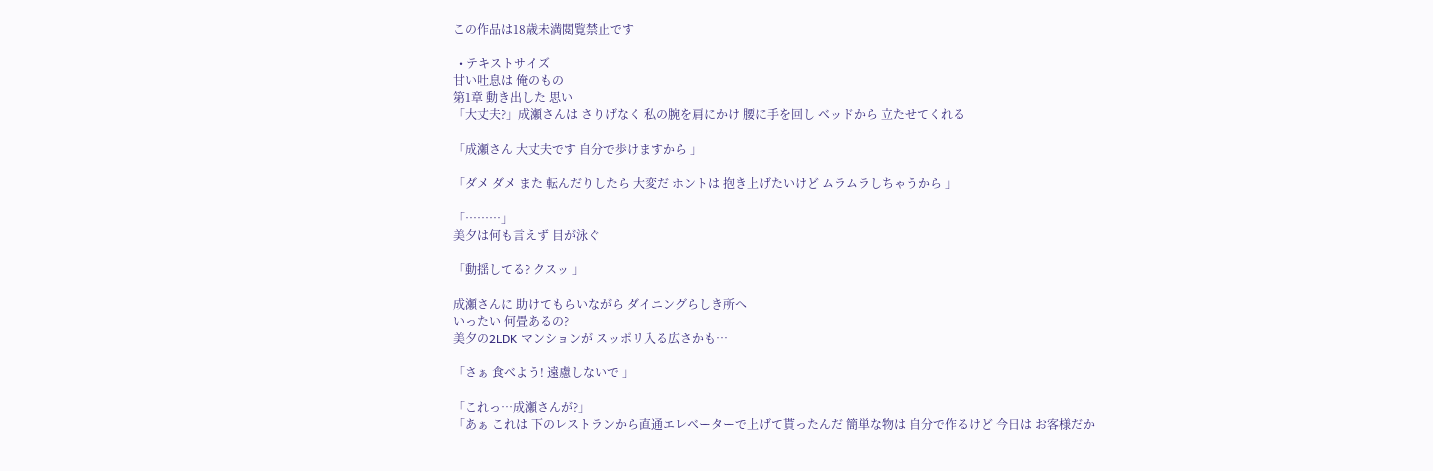この作品は18歳未満閲覧禁止です

  • テキストサイズ
甘い吐息は 俺のもの
第1章 動き出した 思い
「大丈夫?」成瀬さんは さりげなく 私の腕を肩にかけ 腰に手を回し ベッドから 立たせてくれる

「成瀬さん 大丈夫です 自分で歩けますから 」

「ダメ ダメ また 転んだりしたら 大変だ ホントは 抱き上げたいけど ムラムラしちゃうから 」

「………」
美夕は何も言えず 目が泳ぐ

「動揺してる? クスッ 」

成瀬さんに 助けてもらいながら ダイニングらしき所へ
いったい 何畳あるの?
美夕の2LDK マンションが スッポリ入る広さかも…

「さぁ 食べよう! 遠慮しないで 」

「これっ…成瀬さんが?」
「あぁ これは 下のレストランから直通エレベーターで上げて貰ったんだ 簡単な物は 自分で作るけど 今日は お客様だか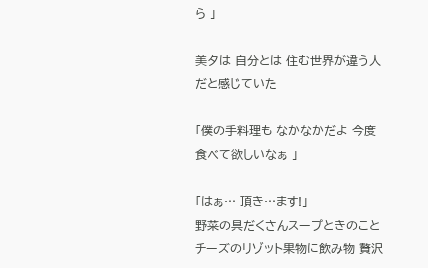ら 」

美夕は 自分とは 住む世界が違う人だと感じていた

「僕の手料理も なかなかだよ 今度 食べて欲しいなぁ 」

「はぁ… 頂き…ます!」
野菜の具だくさんスープときのことチーズのリゾット果物に飲み物 贅沢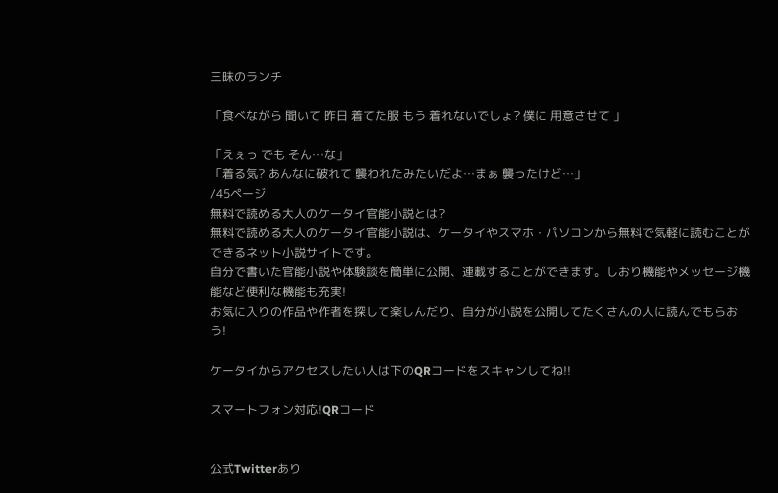三昧のランチ

「食べながら 聞いて 昨日 着てた服 もう 着れないでしょ? 僕に 用意させて 」

「えぇっ でも そん…な」
「着る気? あんなに破れて 襲われたみたいだよ…まぁ 襲ったけど…」
/45ページ
無料で読める大人のケータイ官能小説とは?
無料で読める大人のケータイ官能小説は、ケータイやスマホ・パソコンから無料で気軽に読むことができるネット小説サイトです。
自分で書いた官能小説や体験談を簡単に公開、連載することができます。しおり機能やメッセージ機能など便利な機能も充実!
お気に入りの作品や作者を探して楽しんだり、自分が小説を公開してたくさんの人に読んでもらおう!

ケータイからアクセスしたい人は下のQRコードをスキャンしてね!!

スマートフォン対応!QRコード


公式Twitterあり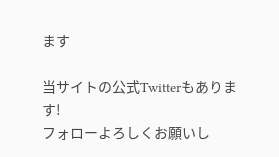ます

当サイトの公式Twitterもあります!
フォローよろしくお願いし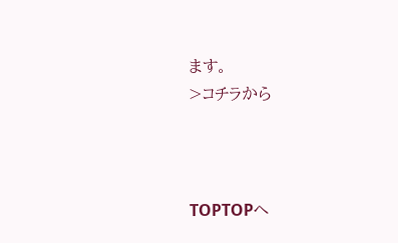ます。
>コチラから



TOPTOPへ